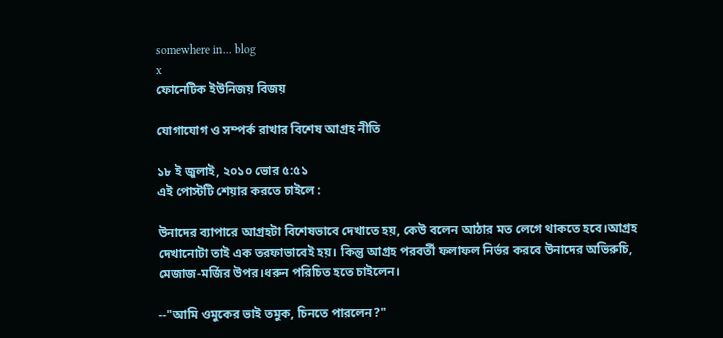somewhere in... blog
x
ফোনেটিক ইউনিজয় বিজয়

যোগাযোগ ও সম্পর্ক রাখার বিশেষ আগ্রহ নীতি

১৮ ই জুলাই, ২০১০ ভোর ৫:৫১
এই পোস্টটি শেয়ার করতে চাইলে :

উনাদের ব্যাপারে আগ্রহটা বিশেষভাবে দেখাতে হয়, কেউ বলেন আঠার মত লেগে থাকতে হবে।আগ্রহ দেখানোটা তাই এক তরফাভাবেই হয়। কিন্তু আগ্রহ পরবর্তী ফলাফল নির্ভর করবে উনাদের অভিরুচি, মেজাজ-মর্জির উপর।ধরুন পরিচিত হতে চাইলেন।

--"আমি ওমুকের ভাই তমুক, চিনতে পারলেন?"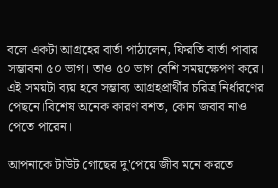বলে একটা আগ্রহের বার্তা পাঠালেন, ফিরতি বার্তা পাবার সম্ভাবনা ৫০ ভাগ। তাও ৫০ ভাগ বেশি সময়ক্ষেপণ করে। এই সময়টা ব্যয় হবে সম্ভাব্য আগ্রহপ্রার্থীর চরিত্র নির্ধারণের পেছনে।বিশেষ অনেক কারণ বশত, কোন জবাব নাও পেতে পারেন।

আপনাকে টাউট গোছের দু'পেয়ে জীব মনে করতে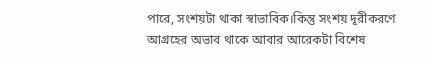পারে, সংশয়টা থাকা স্বাভাবিক।কিন্তু সংশয় দূরীকরণে আগ্রহের অভাব থাকে আবার আরেকটা বিশেষ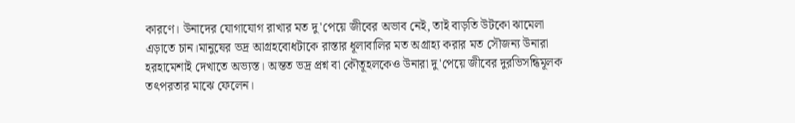কারণে। উনাদের যোগাযোগ রাখার মত দু'পেয়ে জীবের অভাব নেই, তাই বাড়তি উটকো ঝামেলা এড়াতে চান।মানুষের ভদ্র আগ্রহবোধটাকে রাস্তার ধূলাবালির মত অগ্রাহ্য করার মত সৌজন্য উনারা হরহামেশাই দেখাতে অভ্যস্ত। অন্তত ভদ্র প্রশ্ন বা কৌতূহলকেও উনারা দু'পেয়ে জীবের দুরভিসন্ধিমূলক তৎপরতার মাঝে ফেলেন।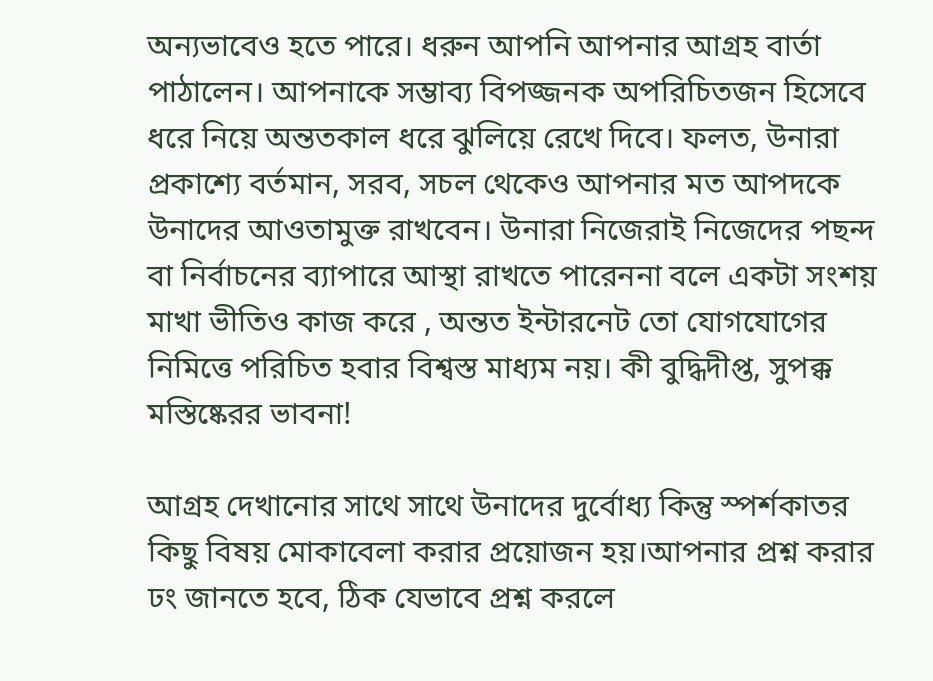অন্যভাবেও হতে পারে। ধরুন আপনি আপনার আগ্রহ বার্তা পাঠালেন। আপনাকে সম্ভাব্য বিপজ্জনক অপরিচিতজন হিসেবে ধরে নিয়ে অন্ততকাল ধরে ঝুলিয়ে রেখে দিবে। ফলত, উনারা প্রকাশ্যে বর্তমান, সরব, সচল থেকেও আপনার মত আপদকে উনাদের আওতামুক্ত রাখবেন। উনারা নিজেরাই নিজেদের পছন্দ বা নির্বাচনের ব্যাপারে আস্থা রাখতে পারেননা বলে একটা সংশয় মাখা ভীতিও কাজ করে , অন্তত ইন্টারনেট তো যোগযোগের নিমিত্তে পরিচিত হবার বিশ্বস্ত মাধ্যম নয়। কী বুদ্ধিদীপ্ত, সুপক্ক মস্তিষ্কেরর ভাবনা!

আগ্রহ দেখানোর সাথে সাথে উনাদের দুর্বোধ্য কিন্তু স্পর্শকাতর কিছু বিষয় মোকাবেলা করার প্রয়োজন হয়।আপনার প্রশ্ন করার ঢং জানতে হবে, ঠিক যেভাবে প্রশ্ন করলে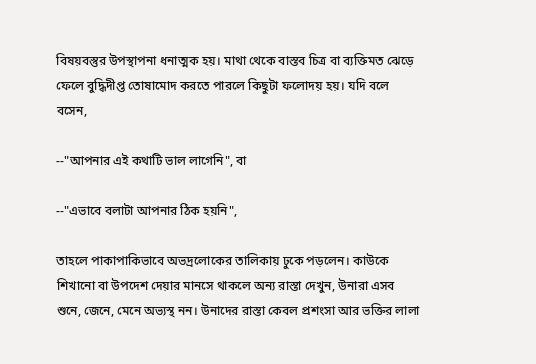বিষয়বস্তুর উপস্থাপনা ধনাত্মক হয়। মাথা থেকে বাস্তব চিত্র বা ব্যক্তিমত ঝেড়ে ফেলে বুদ্ধিদীপ্ত তোষামোদ করতে পারলে কিছুটা ফলোদয় হয়। যদি বলে বসেন,

--"আপনার এই কথাটি ভাল লাগেনি", বা

--"এভাবে বলাটা আপনার ঠিক হয়নি",

তাহলে পাকাপাকিভাবে অভদ্রলোকের তালিকায় ঢুকে পড়লেন। কাউকে শিখানো বা উপদেশ দেয়ার মানসে থাকলে অন্য রাস্তা দেখুন, উনারা এসব শুনে, জেনে, মেনে অভ্যস্থ নন। উনাদের রাস্তা কেবল প্রশংসা আর ভক্তির লালা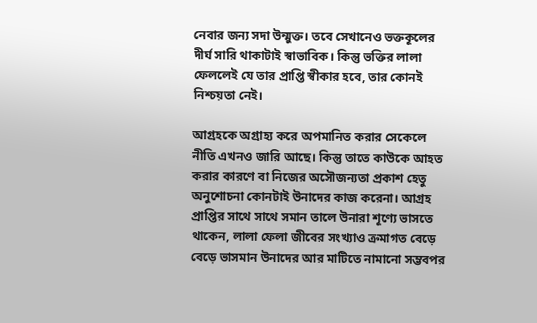নেবার জন্য সদা উন্মুক্ত। তবে সেখানেও ভক্তকূলের দীর্ঘ সারি থাকাটাই স্বাভাবিক। কিন্তু ভক্তির লালা ফেললেই যে তার প্রাপ্তি স্বীকার হবে, তার কোনই নিশ্চয়তা নেই।

আগ্রহকে অগ্রাহ্য করে অপমানিত করার সেকেলে নীতি এখনও জারি আছে। কিন্তু তাতে কাউকে আহত করার কারণে বা নিজের অসৌজন্যতা প্রকাশ হেতু অনুশোচনা কোনটাই উনাদের কাজ করেনা। আগ্রহ প্রাপ্তির সাথে সাথে সমান তালে উনারা শূণ্যে ভাসতে থাকেন, লালা ফেলা জীবের সংখ্যাও ক্রমাগত বেড়ে বেড়ে ভাসমান উনাদের আর মাটিতে নামানো সম্ভবপর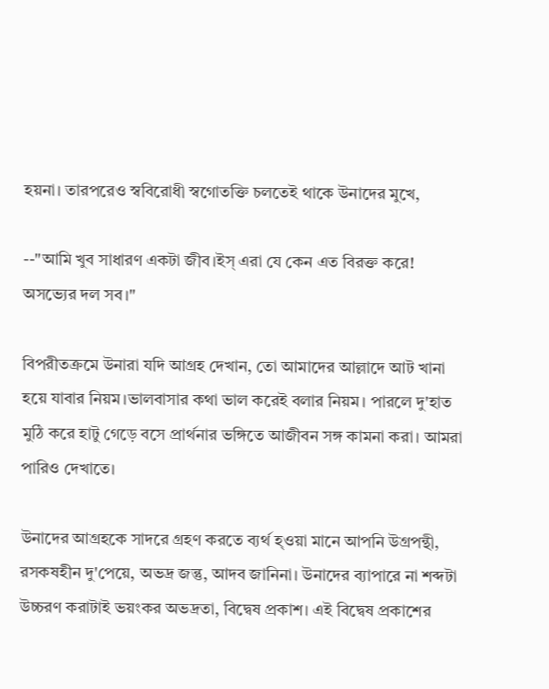হয়না। তারপরেও স্ববিরোধী স্বগোতক্তি চলতেই থাকে উনাদের মুখে,

--"আমি খুব সাধারণ একটা জীব।ইস্ এরা যে কেন এত বিরক্ত করে! অসভ্যের দল সব।"

বিপরীতক্রমে উনারা যদি আগ্রহ দেখান, তো আমাদের আল্লাদে আট খানা হয়ে যাবার নিয়ম।ভালবাসার কথা ভাল করেই বলার নিয়ম। পারলে দু'হাত মুঠি করে হাটু গেড়ে বসে প্রার্থনার ভঙ্গিতে আজীবন সঙ্গ কামনা করা। আমরা পারিও দেখাতে।

উনাদের আগ্রহকে সাদরে গ্রহণ করতে ব্যর্থ হ্‌ওয়া মানে আপনি উগ্রপন্থী, রসকষহীন দু'পেয়ে, অভদ্র জন্তু, আদব জানিনা। উনাদের ব্যাপারে না শব্দটা উচ্চরণ করাটাই ভয়ংকর অভদ্রতা, বিদ্বেষ প্রকাশ। এই বিদ্বেষ প্রকাশের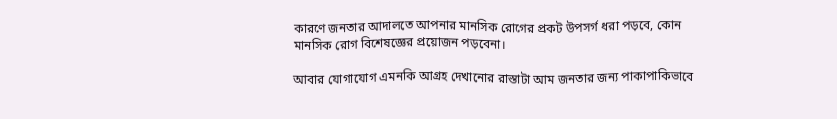কারণে জনতার আদালতে আপনার মানসিক রোগের প্রকট উপসর্গ ধরা পড়বে, কোন মানসিক রোগ বিশেষজ্ঞের প্রয়োজন পড়বেনা।

আবার যোগাযোগ এমনকি আগ্রহ দেখানোর রাস্তাটা আম জনতার জন্য পাকাপাকিভাবে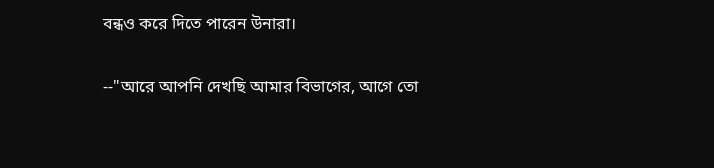বন্ধও করে দিতে পারেন উনারা।

--"আরে আপনি দেখছি আমার বিভাগের, আগে তো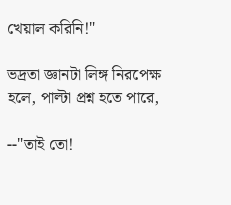খেয়াল করিনি!"

ভদ্রতা জ্ঞানটা লিঙ্গ নিরপেক্ষ হলে, পাল্টা প্রশ্ন হতে পারে,

--"তাই তো!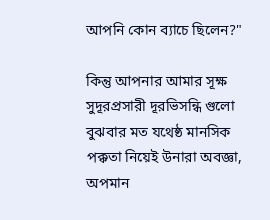আপনি কোন ব্যাচে ছিলেন?"

কিন্তু আপনার আমার সূক্ষ সুদূরপ্রসারী দূরভিসন্ধি গুলো বুঝবার মত যথেষ্ঠ মানসিক পক্কতা নিয়েই উনারা অবজ্ঞা, অপমান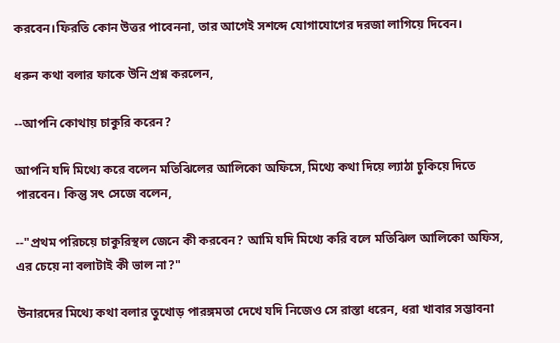করবেন।ফিরতি কোন উত্তর পাবেননা, তার আগেই সশব্দে যোগাযোগের দরজা লাগিয়ে দিবেন।

ধরুন কথা বলার ফাকে উনি প্রশ্ন করলেন,

--আপনি কোথায় চাকুরি করেন?

আপনি যদি মিথ্যে করে বলেন মতিঝিলের আলিকো অফিসে, মিথ্যে কথা দিয়ে ল্যাঠা চুকিয়ে দিতে পারবেন। কিন্তু সৎ সেজে বলেন,

--"প্রথম পরিচয়ে চাকুরিস্থল জেনে কী করবেন? আমি যদি মিথ্যে করি বলে মতিঝিল আলিকো অফিস, এর চেয়ে না বলাটাই কী ভাল না?"

উনারদের মিথ্যে কথা বলার তুখোড় পারঙ্গমতা দেখে যদি নিজেও সে রাস্তা ধরেন, ধরা খাবার সম্ভাবনা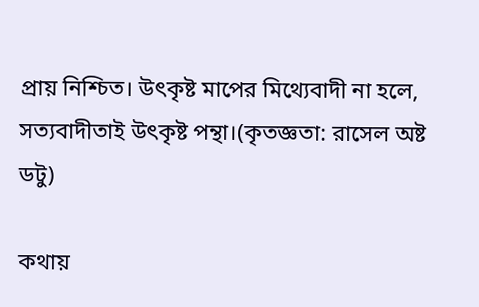প্রায় নিশ্চিত। উৎকৃষ্ট মাপের মিথ্যেবাদী না হলে, সত্যবাদীতাই উৎকৃষ্ট পন্থা।(কৃতজ্ঞতা: রাসেল অষ্ট ডটু)

কথায়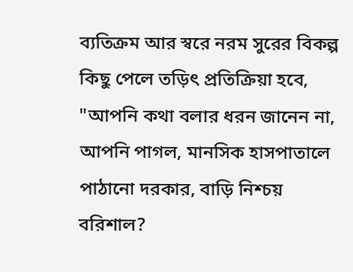ব্যতিক্রম আর স্বরে নরম সুরের বিকল্প কিছু পেলে তড়িৎ প্রতিক্রিয়া হবে, "আপনি কথা বলার ধরন জানেন না, আপনি পাগল, মানসিক হাসপাতালে পাঠানো দরকার, বাড়ি নিশ্চয় বরিশাল?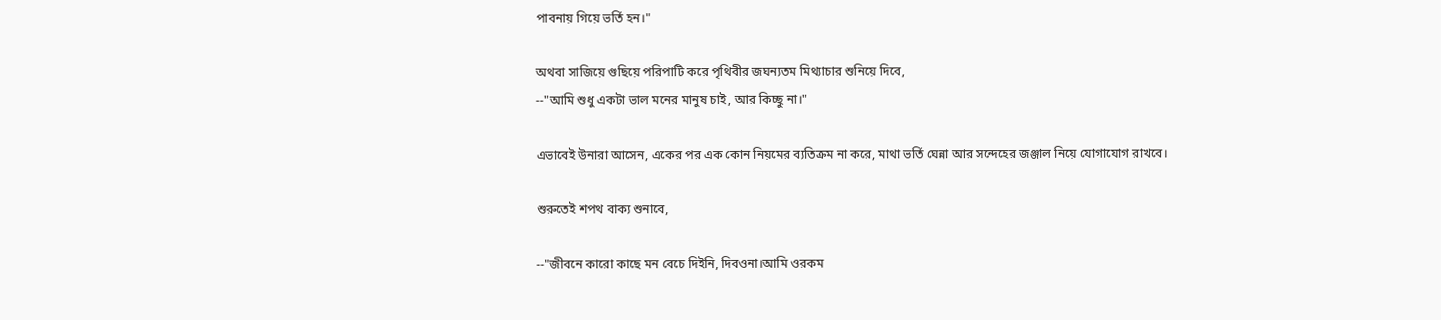পাবনায় গিয়ে ভর্তি হন।"

অথবা সাজিয়ে গুছিয়ে পরিপাটি করে পৃথিবীর জঘন্যতম মিথ্যাচার শুনিয়ে দিবে,
--"আমি শুধু একটা ভাল মনের মানুষ চাই, আর কিচ্ছু না।"

এভাবেই উনারা আসেন, একের পর এক কোন নিয়মের ব্যতিক্রম না করে, মাথা ভর্তি ঘেন্না আর সন্দেহের জঞ্জাল নিয়ে যোগাযোগ রাখবে।

শুরুতেই শপথ বাক্য শুনাবে,

--"জীবনে কারো কাছে মন বেচে দিইনি, দিবওনা।আমি ওরকম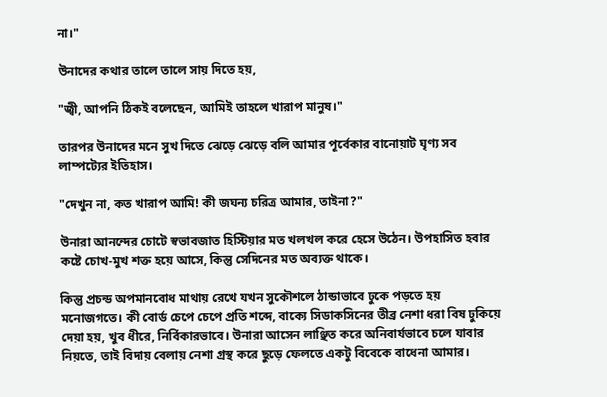না।"

উনাদের কথার তালে তালে সায় দিতে হয়,

"জ্বী, আপনি ঠিকই বলেছেন, আমিই তাহলে খারাপ মানুষ।"

তারপর উনাদের মনে সুখ দিতে ঝেড়ে ঝেড়ে বলি আমার পূর্বেকার বানোয়াট ঘৃণ্য সব লাম্পট্যের ইতিহাস।

"দেখুন না, কত খারাপ আমি! কী জঘন্য চরিত্র আমার, তাইনা?"

উনারা আনন্দের চোটে স্বভাবজাত হিস্টিয়ার মত খলখল করে হেসে উঠেন। উপহাসিত হবার কষ্টে চোখ-মুখ শক্ত হয়ে আসে, কিন্তু সেদিনের মত অব্যক্ত থাকে।

কিন্তু প্রচন্ড অপমানবোধ মাথায় রেখে যখন সুকৌশলে ঠান্ডাভাবে ঢুকে পড়তে হয় মনোজগতে। কী বোর্ড চেপে চেপে প্রতি শব্দে, বাক্যে সিডাকসিনের তীব্র নেশা ধরা বিষ ঢুকিয়ে দেয়া হয়, খুব ধীরে, নির্বিকারভাবে। উনারা আসেন লাঞ্ছিত করে অনিবার্যভাবে চলে যাবার নিয়তে, তাই বিদায় বেলায় নেশা গ্রস্থ করে ছুড়ে ফেলতে একটু বিবেকে বাধেনা আমার।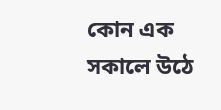কোন এক সকালে উঠে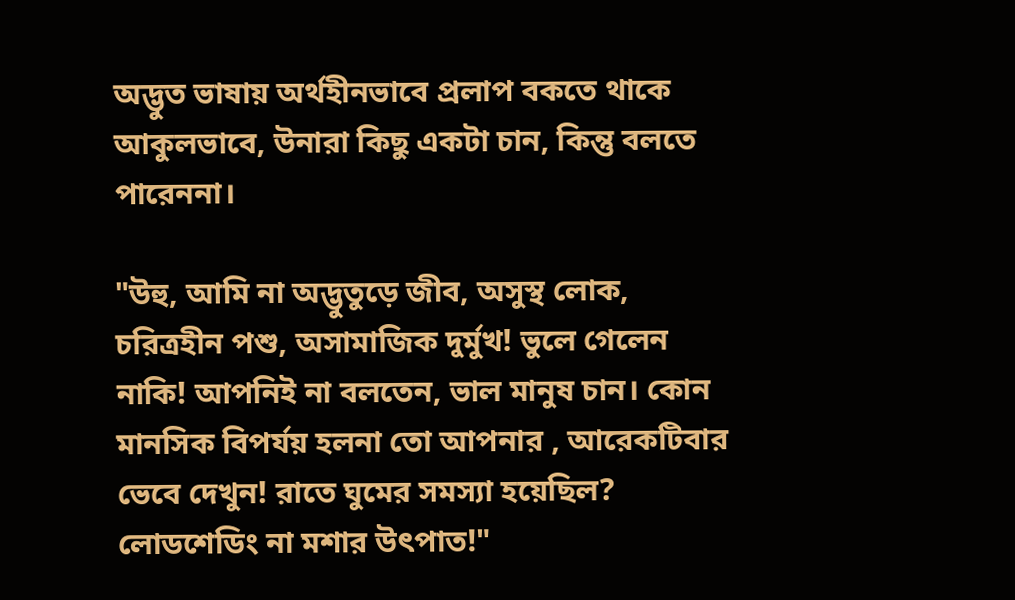অদ্ভুত ভাষায় অর্থহীনভাবে প্রলাপ বকতে থাকে আকুলভাবে, উনারা কিছু একটা চান, কিন্তু বলতে পারেননা।

"উহু, আমি না অদ্ভুতুড়ে জীব, অসুস্থ লোক, চরিত্রহীন পশু, অসামাজিক দুর্মুখ! ভুলে গেলেন নাকি! আপনিই না বলতেন, ভাল মানুষ চান। কোন মানসিক বিপর্যয় হলনা তো আপনার , আরেকটিবার ভেবে দেখুন! রাতে ঘুমের সমস্যা হয়েছিল? লোডশেডিং না মশার উৎপাত!"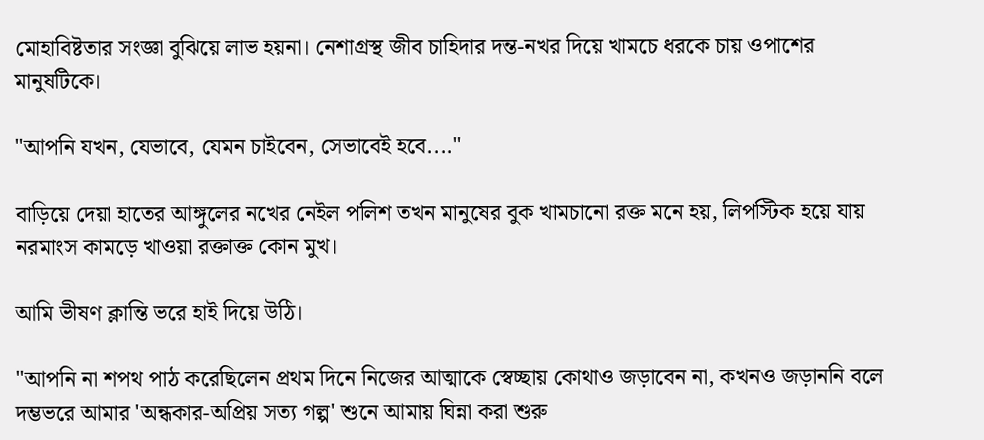মোহাবিষ্টতার সংজ্ঞা বুঝিয়ে লাভ হয়না। নেশাগ্রস্থ জীব চাহিদার দন্ত-নখর দিয়ে খামচে ধরকে চায় ওপাশের মানুষটিকে।

"আপনি যখন, যেভাবে, যেমন চাইবেন, সেভাবেই হবে...."

বাড়িয়ে দেয়া হাতের আঙ্গুলের নখের নেইল পলিশ তখন মানুষের বুক খামচানো রক্ত মনে হয়, লিপস্টিক হয়ে যায় নরমাংস কামড়ে খাওয়া রক্তাক্ত কোন মুখ।

আমি ভীষণ ক্লান্তি ভরে হাই দিয়ে উঠি।

"আপনি না শপথ পাঠ করেছিলেন প্রথম দিনে নিজের আত্মাকে স্বেচ্ছায় কোথাও জড়াবেন না, কখনও জড়াননি বলে দম্ভভরে আমার 'অন্ধকার-অপ্রিয় সত্য গল্প' শুনে আমায় ঘিন্না করা শুরু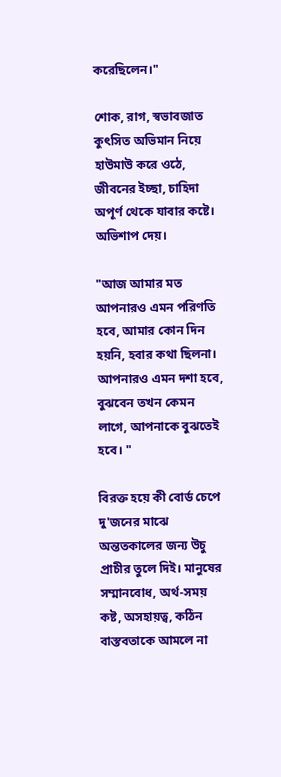করেছিলেন।"

শোক, রাগ, স্বভাবজাত কুৎসিত অভিমান নিয়ে হাউমাউ করে ওঠে, জীবনের ইচ্ছা, চাহিদা অপূর্ণ থেকে যাবার কষ্টে। অভিশাপ দেয়।

"আজ আমার মত আপনারও এমন পরিণতি হবে, আমার কোন দিন হয়নি, হবার কথা ছিলনা। আপনারও এমন দশা হবে, বুঝবেন তখন কেমন লাগে, আপনাকে বুঝতেই হবে। "

বিরক্ত হয়ে কী বোর্ড চেপে দু'জনের মাঝে অন্ততকালের জন্য উচু প্রাচীর তুলে দিই। মানুষের সম্মানবোধ, অর্থ-সময় কষ্ট, অসহায়ত্ব, কঠিন বাস্তবতাকে আমলে না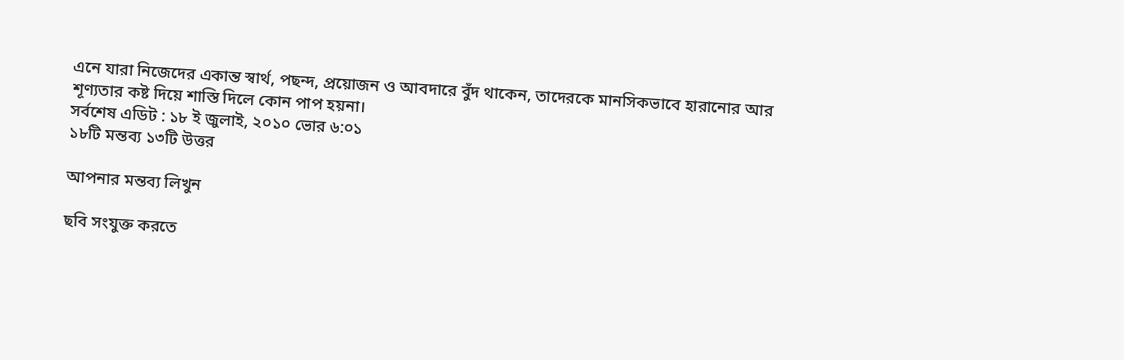এনে যারা নিজেদের একান্ত স্বার্থ, পছন্দ, প্রয়োজন ও আবদারে বুঁদ থাকেন, তাদেরকে মানসিকভাবে হারানোর আর শূণ্যতার কষ্ট দিয়ে শাস্তি দিলে কোন পাপ হয়না।
সর্বশেষ এডিট : ১৮ ই জুলাই, ২০১০ ভোর ৬:০১
১৮টি মন্তব্য ১৩টি উত্তর

আপনার মন্তব্য লিখুন

ছবি সংযুক্ত করতে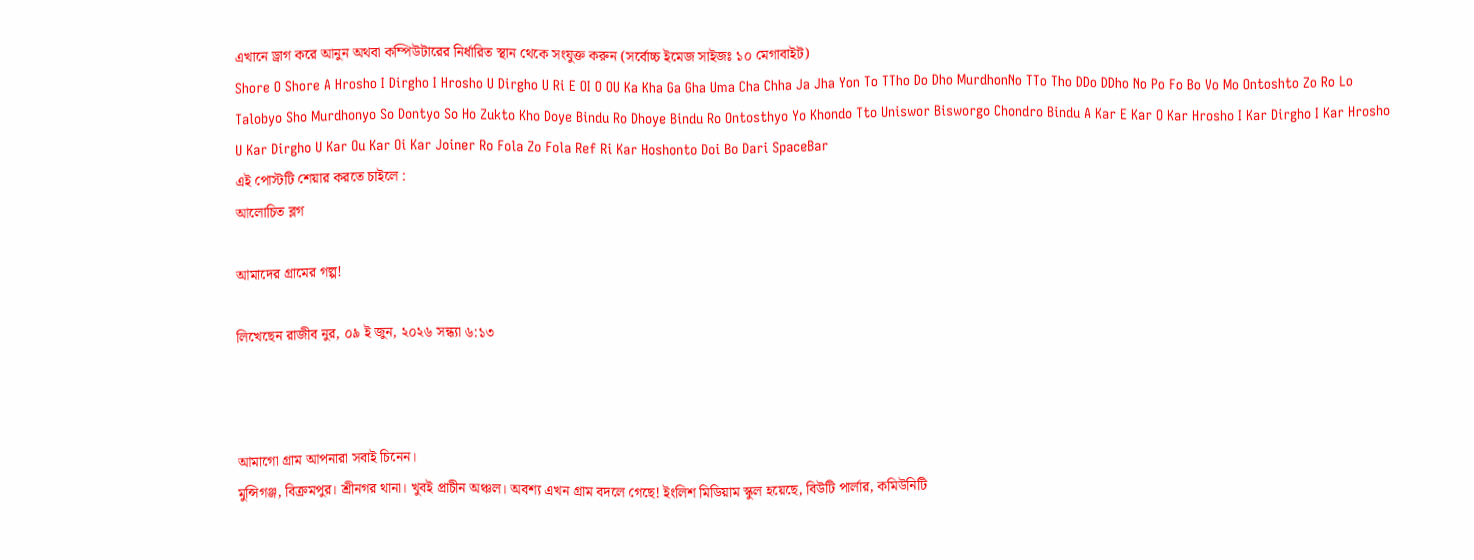এখানে ড্রাগ করে আনুন অথবা কম্পিউটারের নির্ধারিত স্থান থেকে সংযুক্ত করুন (সর্বোচ্চ ইমেজ সাইজঃ ১০ মেগাবাইট)
Shore O Shore A Hrosho I Dirgho I Hrosho U Dirgho U Ri E OI O OU Ka Kha Ga Gha Uma Cha Chha Ja Jha Yon To TTho Do Dho MurdhonNo TTo Tho DDo DDho No Po Fo Bo Vo Mo Ontoshto Zo Ro Lo Talobyo Sho Murdhonyo So Dontyo So Ho Zukto Kho Doye Bindu Ro Dhoye Bindu Ro Ontosthyo Yo Khondo Tto Uniswor Bisworgo Chondro Bindu A Kar E Kar O Kar Hrosho I Kar Dirgho I Kar Hrosho U Kar Dirgho U Kar Ou Kar Oi Kar Joiner Ro Fola Zo Fola Ref Ri Kar Hoshonto Doi Bo Dari SpaceBar
এই পোস্টটি শেয়ার করতে চাইলে :
আলোচিত ব্লগ

আমাদের গ্রামের গল্প!

লিখেছেন রাজীব নুর, ০৯ ই জুন, ২০২৬ সন্ধ্যা ৬:১৩



আমাগো গ্রাম আপনারা সবাই চিনেন।
মুন্সিগঞ্জ, বিক্রমপুর। শ্রীনগর থানা। খুবই প্রাচীন অঞ্চল। অবশ্য এখন গ্রাম বদলে গেছে! ইংলিশ মিডিয়াম স্কুল হয়েছে, বিউটি পার্লার, কমিউনিটি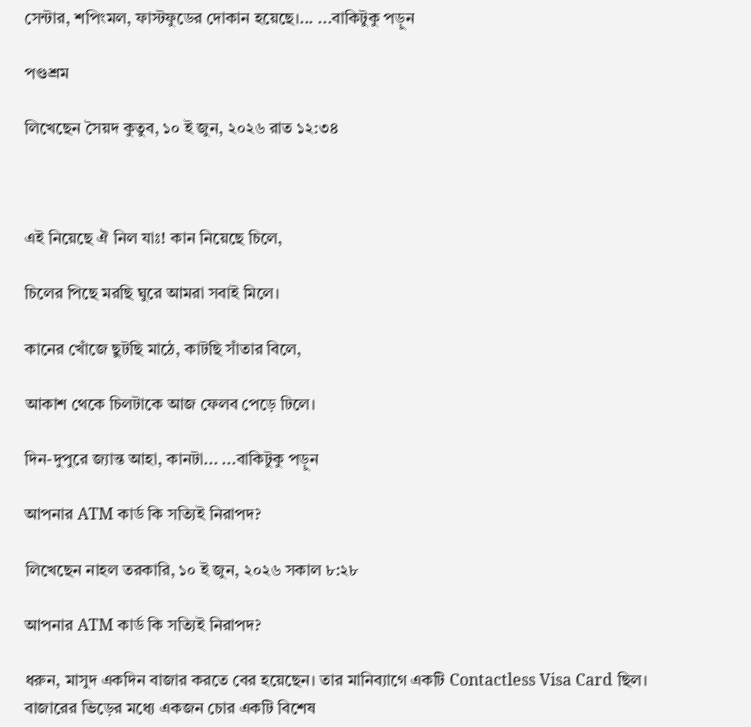সেন্টার, শপিংমল, ফাস্টফুডের দোকান হয়েছে।... ...বাকিটুকু পড়ুন

পণ্ডশ্রম

লিখেছেন সৈয়দ কুতুব, ১০ ই জুন, ২০২৬ রাত ১২:৩৪



এই নিয়েছে ঐ নিল যাঃ! কান নিয়েছে চিলে,

চিলের পিছে মরছি ঘুরে আমরা সবাই মিলে।

কানের খোঁজে ছুটছি মাঠে, কাটছি সাঁতার বিলে,

আকাশ থেকে চিলটাকে আজ ফেলব পেড়ে ঢিলে।

দিন-দুপুরে জ্যান্ত আহা, কানটা... ...বাকিটুকু পড়ুন

আপনার ATM কার্ড কি সত্যিই নিরাপদ?

লিখেছেন নাহল তরকারি, ১০ ই জুন, ২০২৬ সকাল ৮:২৮

আপনার ATM কার্ড কি সত্যিই নিরাপদ?

ধরুন, মাসুদ একদিন বাজার করতে বের হয়েছেন। তার মানিব্যাগে একটি Contactless Visa Card ছিল। বাজারের ভিড়ের মধ্যে একজন চোর একটি বিশেষ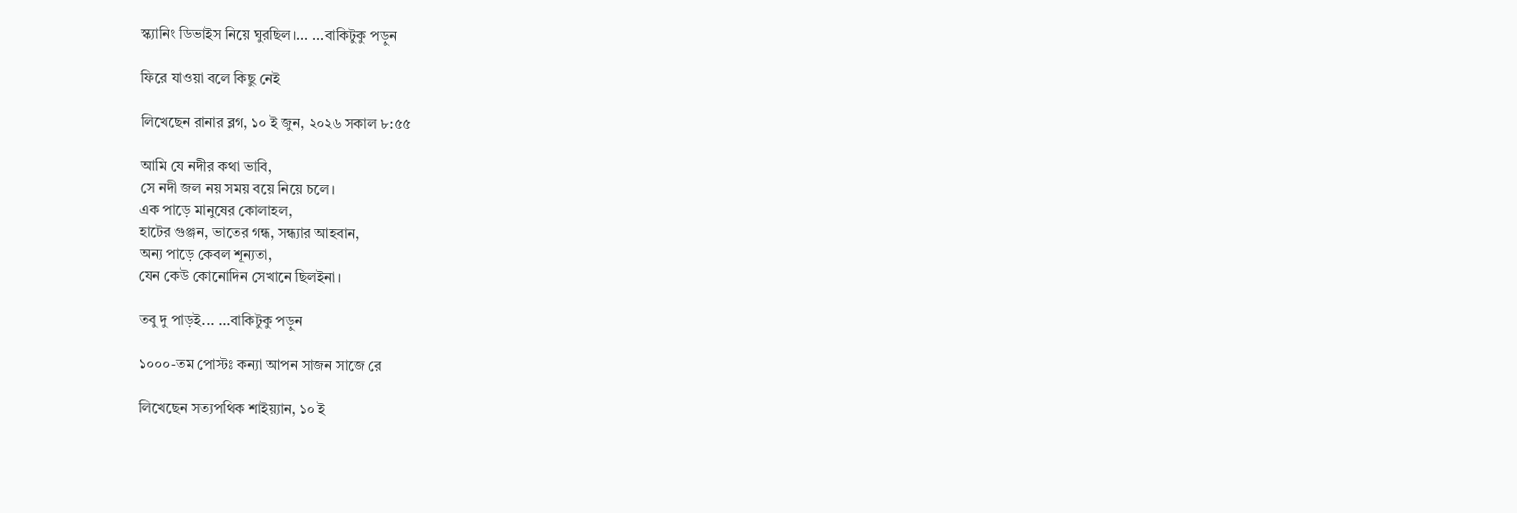স্ক্যানিং ডিভাইস নিয়ে ঘুরছিল।... ...বাকিটুকু পড়ুন

ফিরে যাওয়া বলে কিছু নেই

লিখেছেন রানার ব্লগ, ১০ ই জুন, ২০২৬ সকাল ৮:৫৫

আমি যে নদীর কথা ভাবি,
সে নদী জল নয় সময় বয়ে নিয়ে চলে।
এক পাড়ে মানুষের কোলাহল,
হাটের গুঞ্জন, ভাতের গন্ধ, সন্ধ্যার আহবান,
অন্য পাড়ে কেবল শূন্যতা,
যেন কেউ কোনোদিন সেখানে ছিলইনা।

তবু দু পাড়ই... ...বাকিটুকু পড়ুন

১০০০-তম পোস্টঃ কন্যা আপন সাজন সাজে রে

লিখেছেন সত্যপথিক শাইয়্যান, ১০ ই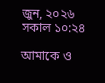জুন, ২০২৬ সকাল ১০:২৪

আমাকে ও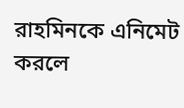রাহমিনকে এনিমেট করলে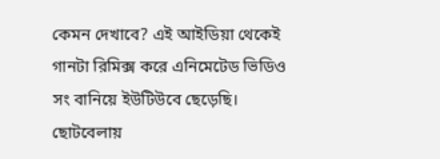কেমন দেখাবে? এই আইডিয়া থেকেই গানটা রিমিক্স করে এনিমেটেড ভিডিও সং বানিয়ে ইউটিউবে ছেড়েছি। ছোটবেলায়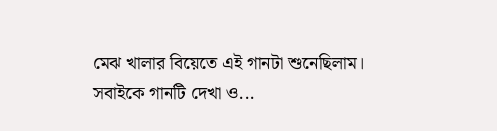মেঝ খালার বিয়েতে এই গানটা শুনেছিলাম। সবাইকে গানটি দেখা ও...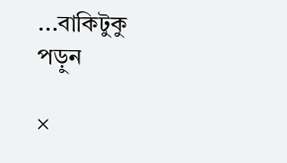...বাকিটুকু পড়ুন

×